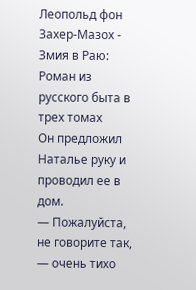Леопольд фон Захер-Мазох - Змия в Раю: Роман из русского быта в трех томах
Он предложил Наталье руку и проводил ее в дом.
— Пожалуйста, не говорите так, — очень тихо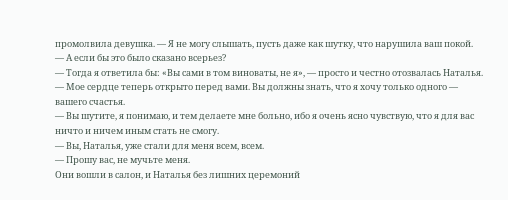промолвила девушка. — Я не могу слышать, пусть даже как шутку, что нарушила ваш покой.
— А если бы это было сказано всерьез?
— Тогда я ответила бы: «Вы сами в том виноваты, не я», — просто и честно отозвалась Наталья.
— Мое сердце теперь открыто перед вами. Вы должны знать, что я хочу только одного — вашего счастья.
— Вы шутите, я понимаю, и тем делаете мне больно, ибо я очень ясно чувствую, что я для вас ничто и ничем иным стать не смогу.
— Вы, Наталья, уже стали для меня всем, всем.
— Прошу вас, не мучьте меня.
Они вошли в салон, и Наталья без лишних церемоний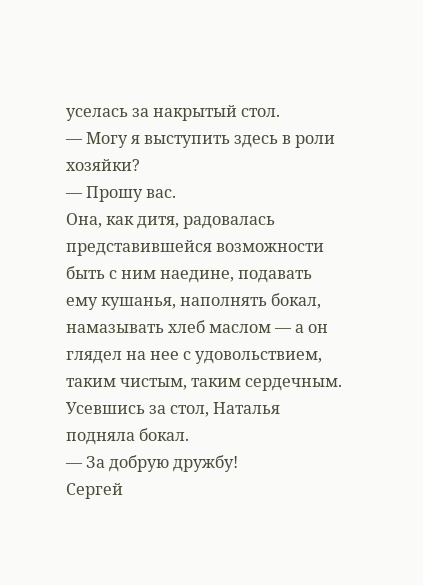уселась за накрытый стол.
— Могу я выступить здесь в роли хозяйки?
— Прошу вас.
Она, как дитя, радовалась представившейся возможности быть с ним наедине, подавать ему кушанья, наполнять бокал, намазывать хлеб маслом — а он глядел на нее с удовольствием, таким чистым, таким сердечным. Усевшись за стол, Наталья подняла бокал.
— За добрую дружбу!
Сергей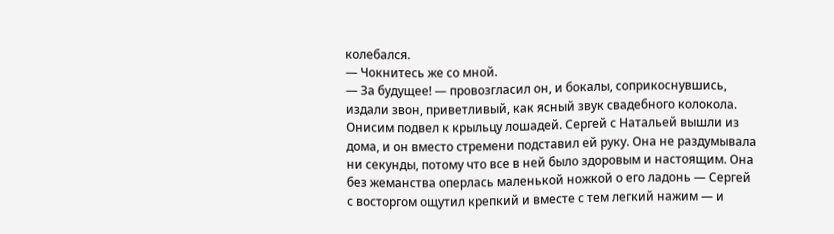колебался.
— Чокнитесь же со мной.
— За будущее! — провозгласил он, и бокалы, соприкоснувшись, издали звон, приветливый, как ясный звук свадебного колокола.
Онисим подвел к крыльцу лошадей. Сергей с Натальей вышли из дома, и он вместо стремени подставил ей руку. Она не раздумывала ни секунды, потому что все в ней было здоровым и настоящим. Она без жеманства оперлась маленькой ножкой о его ладонь — Сергей с восторгом ощутил крепкий и вместе с тем легкий нажим — и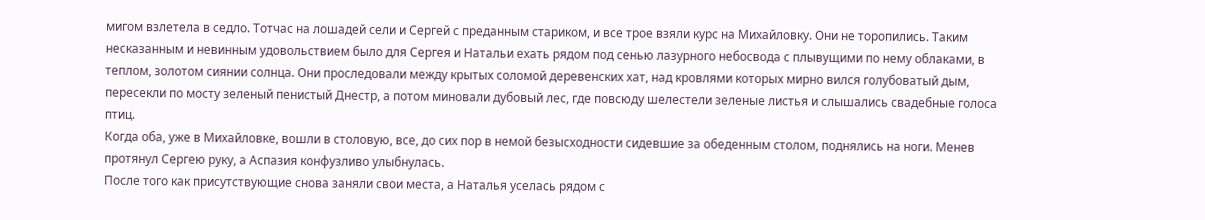мигом взлетела в седло. Тотчас на лошадей сели и Сергей с преданным стариком, и все трое взяли курс на Михайловку. Они не торопились. Таким несказанным и невинным удовольствием было для Сергея и Натальи ехать рядом под сенью лазурного небосвода с плывущими по нему облаками, в теплом, золотом сиянии солнца. Они проследовали между крытых соломой деревенских хат, над кровлями которых мирно вился голубоватый дым, пересекли по мосту зеленый пенистый Днестр, а потом миновали дубовый лес, где повсюду шелестели зеленые листья и слышались свадебные голоса птиц.
Когда оба, уже в Михайловке, вошли в столовую, все, до сих пор в немой безысходности сидевшие за обеденным столом, поднялись на ноги. Менев протянул Сергею руку, а Аспазия конфузливо улыбнулась.
После того как присутствующие снова заняли свои места, а Наталья уселась рядом с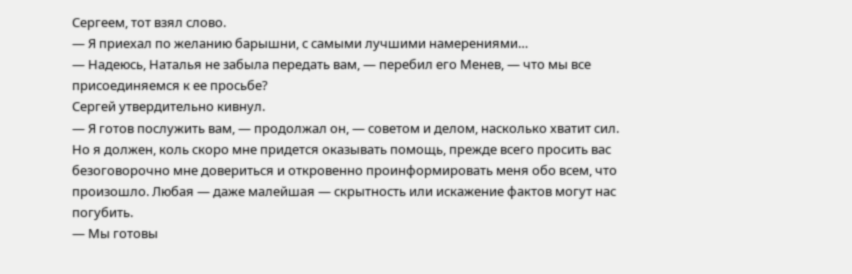Сергеем, тот взял слово.
— Я приехал по желанию барышни, с самыми лучшими намерениями…
— Надеюсь, Наталья не забыла передать вам, — перебил его Менев, — что мы все присоединяемся к ее просьбе?
Сергей утвердительно кивнул.
— Я готов послужить вам, — продолжал он, — советом и делом, насколько хватит сил. Но я должен, коль скоро мне придется оказывать помощь, прежде всего просить вас безоговорочно мне довериться и откровенно проинформировать меня обо всем, что произошло. Любая — даже малейшая — скрытность или искажение фактов могут нас погубить.
— Мы готовы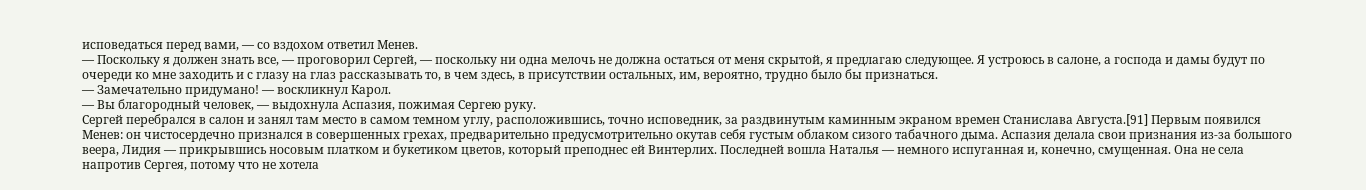исповедаться перед вами, — со вздохом ответил Менев.
— Поскольку я должен знать все, — проговорил Сергей, — поскольку ни одна мелочь не должна остаться от меня скрытой, я предлагаю следующее. Я устроюсь в салоне, а господа и дамы будут по очереди ко мне заходить и с глазу на глаз рассказывать то, в чем здесь, в присутствии остальных, им, вероятно, трудно было бы признаться.
— Замечательно придумано! — воскликнул Карол.
— Вы благородный человек, — выдохнула Аспазия, пожимая Сергею руку.
Сергей перебрался в салон и занял там место в самом темном углу, расположившись, точно исповедник, за раздвинутым каминным экраном времен Станислава Августа.[91] Первым появился Менев: он чистосердечно признался в совершенных грехах, предварительно предусмотрительно окутав себя густым облаком сизого табачного дыма. Аспазия делала свои признания из-за большого веера, Лидия — прикрывшись носовым платком и букетиком цветов, который преподнес ей Винтерлих. Последней вошла Наталья — немного испуганная и, конечно, смущенная. Она не села напротив Сергея, потому что не хотела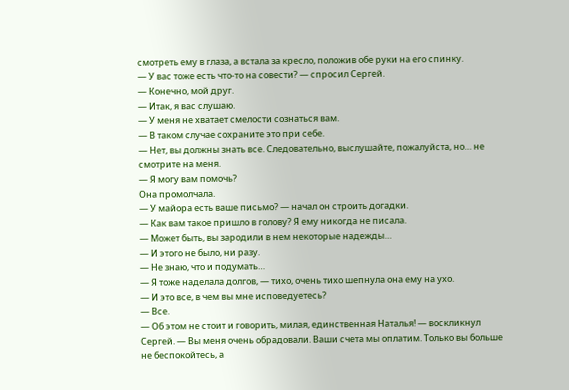смотреть ему в глаза, а встала за кресло, положив обе руки на его спинку.
— У вас тоже есть что-то на совести? — спросил Сергей.
— Конечно, мой друг.
— Итак, я вас слушаю.
— У меня не хватает смелости сознаться вам.
— В таком случае сохраните это при себе.
— Нет, вы должны знать все. Следовательно, выслушайте, пожалуйста, но… не смотрите на меня.
— Я могу вам помочь?
Она промолчала.
— У майора есть ваше письмо? — начал он строить догадки.
— Как вам такое пришло в голову? Я ему никогда не писала.
— Может быть, вы зародили в нем некоторые надежды…
— И этого не было, ни разу.
— Не знаю, что и подумать…
— Я тоже наделала долгов, — тихо, очень тихо шепнула она ему на ухо.
— И это все, в чем вы мне исповедуетесь?
— Все.
— Об этом не стоит и говорить, милая, единственная Наталья! — воскликнул Сергей. — Вы меня очень обрадовали. Ваши счета мы оплатим. Только вы больше не беспокойтесь, а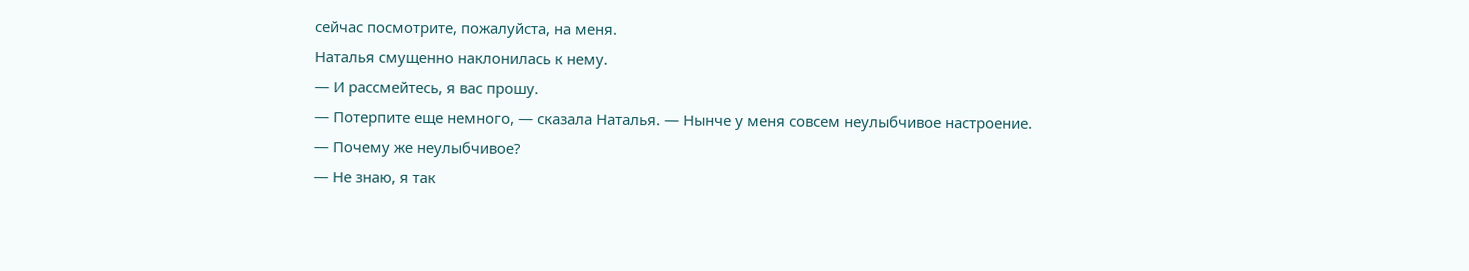сейчас посмотрите, пожалуйста, на меня.
Наталья смущенно наклонилась к нему.
— И рассмейтесь, я вас прошу.
— Потерпите еще немного, — сказала Наталья. — Нынче у меня совсем неулыбчивое настроение.
— Почему же неулыбчивое?
— Не знаю, я так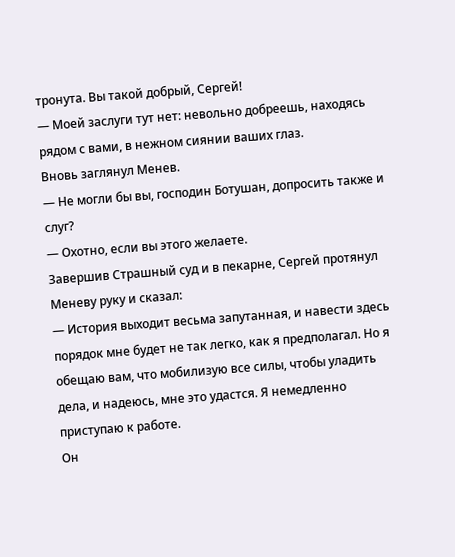тронута. Вы такой добрый, Сергей!
— Моей заслуги тут нет: невольно добреешь, находясь рядом с вами, в нежном сиянии ваших глаз.
Вновь заглянул Менев.
— Не могли бы вы, господин Ботушан, допросить также и слуг?
— Охотно, если вы этого желаете.
Завершив Страшный суд и в пекарне, Сергей протянул Меневу руку и сказал:
— История выходит весьма запутанная, и навести здесь порядок мне будет не так легко, как я предполагал. Но я обещаю вам, что мобилизую все силы, чтобы уладить дела, и надеюсь, мне это удастся. Я немедленно приступаю к работе.
Он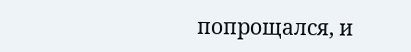попрощался, и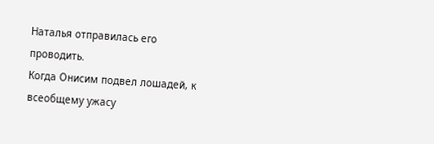Наталья отправилась его проводить.
Когда Онисим подвел лошадей, к всеобщему ужасу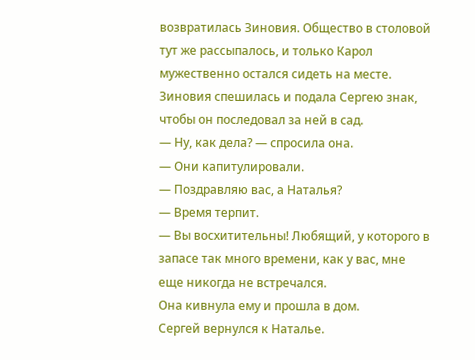возвратилась Зиновия. Общество в столовой тут же рассыпалось, и только Карол мужественно остался сидеть на месте. Зиновия спешилась и подала Сергею знак, чтобы он последовал за ней в сад.
— Ну, как дела? — спросила она.
— Они капитулировали.
— Поздравляю вас, а Наталья?
— Время терпит.
— Вы восхитительны! Любящий, у которого в запасе так много времени, как у вас, мне еще никогда не встречался.
Она кивнула ему и прошла в дом.
Сергей вернулся к Наталье.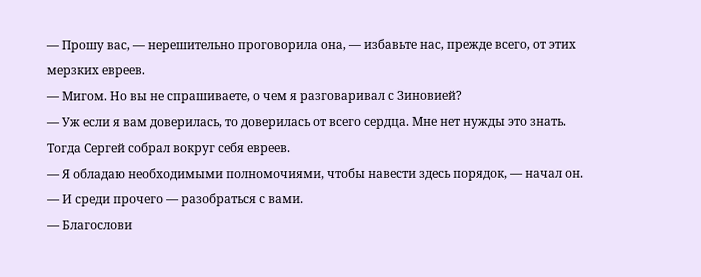— Прошу вас, — нерешительно проговорила она, — избавьте нас, прежде всего, от этих мерзких евреев.
— Мигом. Но вы не спрашиваете, о чем я разговаривал с Зиновией?
— Уж если я вам доверилась, то доверилась от всего сердца. Мне нет нужды это знать.
Тогда Сергей собрал вокруг себя евреев.
— Я обладаю необходимыми полномочиями, чтобы навести здесь порядок, — начал он. — И среди прочего — разобраться с вами.
— Благослови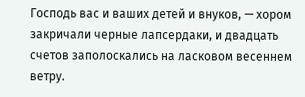Господь вас и ваших детей и внуков, — хором закричали черные лапсердаки, и двадцать счетов заполоскались на ласковом весеннем ветру.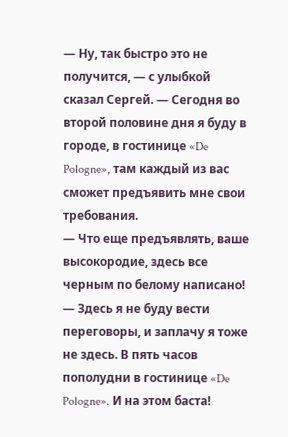— Ну, так быстро это не получится, — с улыбкой сказал Сергей. — Сегодня во второй половине дня я буду в городе, в гостинице «De Pologne», там каждый из вас сможет предъявить мне свои требования.
— Что еще предъявлять, ваше высокородие, здесь все черным по белому написано!
— Здесь я не буду вести переговоры, и заплачу я тоже не здесь. В пять часов пополудни в гостинице «De Pologne». И на этом баста!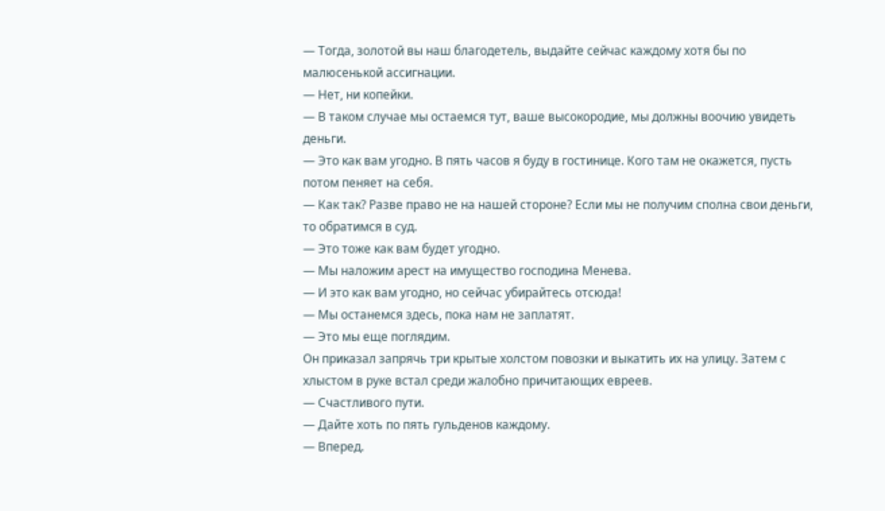— Тогда, золотой вы наш благодетель, выдайте сейчас каждому хотя бы по малюсенькой ассигнации.
— Нет, ни копейки.
— В таком случае мы остаемся тут, ваше высокородие, мы должны воочию увидеть деньги.
— Это как вам угодно. В пять часов я буду в гостинице. Кого там не окажется, пусть потом пеняет на себя.
— Как так? Разве право не на нашей стороне? Если мы не получим сполна свои деньги, то обратимся в суд.
— Это тоже как вам будет угодно.
— Мы наложим арест на имущество господина Менева.
— И это как вам угодно, но сейчас убирайтесь отсюда!
— Мы останемся здесь, пока нам не заплатят.
— Это мы еще поглядим.
Он приказал запрячь три крытые холстом повозки и выкатить их на улицу. Затем с хлыстом в руке встал среди жалобно причитающих евреев.
— Счастливого пути.
— Дайте хоть по пять гульденов каждому.
— Вперед.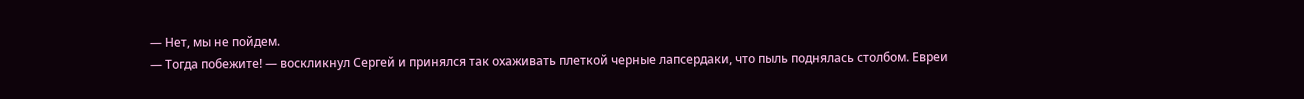— Нет, мы не пойдем.
— Тогда побежите! — воскликнул Сергей и принялся так охаживать плеткой черные лапсердаки, что пыль поднялась столбом. Евреи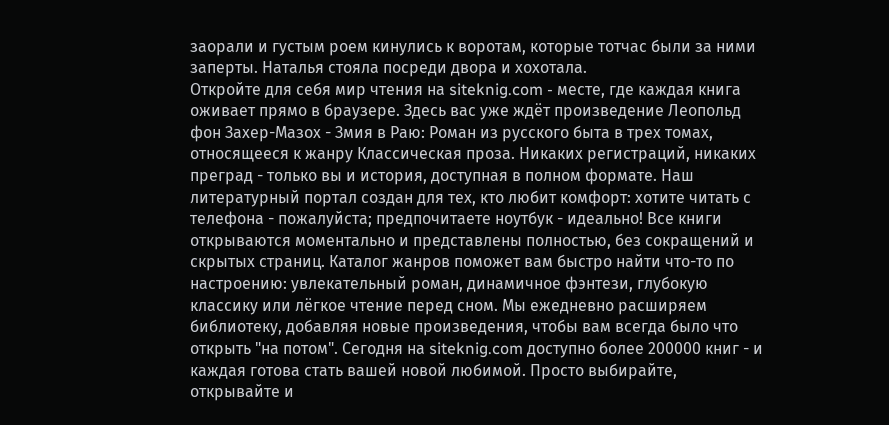заорали и густым роем кинулись к воротам, которые тотчас были за ними заперты. Наталья стояла посреди двора и хохотала.
Откройте для себя мир чтения на siteknig.com - месте, где каждая книга оживает прямо в браузере. Здесь вас уже ждёт произведение Леопольд фон Захер-Мазох - Змия в Раю: Роман из русского быта в трех томах, относящееся к жанру Классическая проза. Никаких регистраций, никаких преград - только вы и история, доступная в полном формате. Наш литературный портал создан для тех, кто любит комфорт: хотите читать с телефона - пожалуйста; предпочитаете ноутбук - идеально! Все книги открываются моментально и представлены полностью, без сокращений и скрытых страниц. Каталог жанров поможет вам быстро найти что-то по настроению: увлекательный роман, динамичное фэнтези, глубокую классику или лёгкое чтение перед сном. Мы ежедневно расширяем библиотеку, добавляя новые произведения, чтобы вам всегда было что открыть "на потом". Сегодня на siteknig.com доступно более 200000 книг - и каждая готова стать вашей новой любимой. Просто выбирайте, открывайте и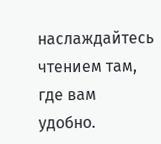наслаждайтесь чтением там, где вам удобно.